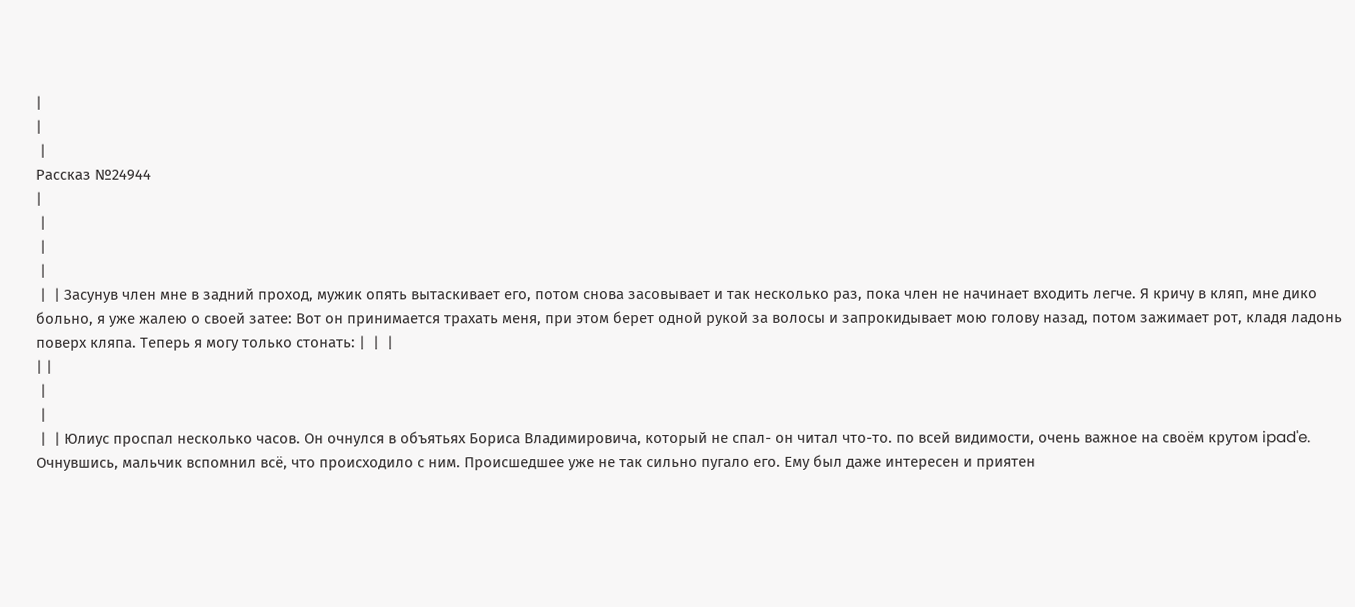|
|
 |
Рассказ №24944
|
 |
 |
 |
 |  | Засунув член мне в задний проход, мужик опять вытаскивает его, потом снова засовывает и так несколько раз, пока член не начинает входить легче. Я кричу в кляп, мне дико больно, я уже жалею о своей затее: Вот он принимается трахать меня, при этом берет одной рукой за волосы и запрокидывает мою голову назад, потом зажимает рот, кладя ладонь поверх кляпа. Теперь я могу только стонать: |  |  |
| |
 |
 |
 |  | Юлиус проспал несколько часов. Он очнулся в объятьях Бориса Владимировича, который не спал- он читал что-то. по всей видимости, очень важное на своём крутом ipad'e. Очнувшись, мальчик вспомнил всё, что происходило с ним. Происшедшее уже не так сильно пугало его. Ему был даже интересен и приятен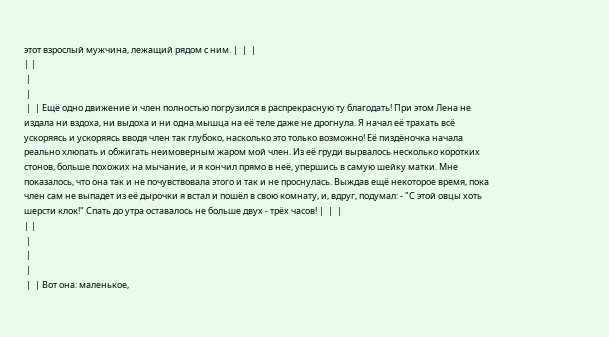этот взрослый мужчина, лежащий рядом с ним. |  |  |
| |
 |
 |
 |  | Ещё одно движение и член полностью погрузился в распрекрасную ту благодать! При этом Лена не издала ни вздоха, ни выдоха и ни одна мышца на её теле даже не дрогнула. Я начал её трахать всё ускоряясь и ускоряясь вводя член так глубоко, насколько это только возможно! Её пиздёночка начала реально хлюпать и обжигать неимоверным жаром мой член. Из её груди вырвалось несколько коротких стонов, больше похожих на мычание, и я кончил прямо в неё, упершись в самую шейку матки. Мне показалось, что она так и не почувствовала этого и так и не проснулась. Выждав ещё некоторое время, пока член сам не выпадет из её дырочки я встал и пошёл в свою комнату, и, вдруг, подумал: - "С этой овцы хоть шерсти клок!" Спать до утра оставалось не больше двух - трёх часов! |  |  |
| |
 |
 |
 |
 |  | Вот она: маленькое,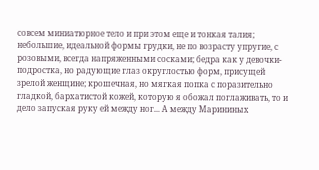совсем миниатюрное тело и при этом еще и тонкая талия; небольшие, идеальной формы грудки, не по возрасту упругие, с розовыми, всегда напряженными сосками; бедра как у девочки-подростка, но радующие глаз округлостью форм, присущей зрелой женщине; крошечная, но мягкая попка с поразительно гладкой, бархатистой кожей, которую я обожал поглаживать, то и дело запуская руку ей между ног... А между Марининых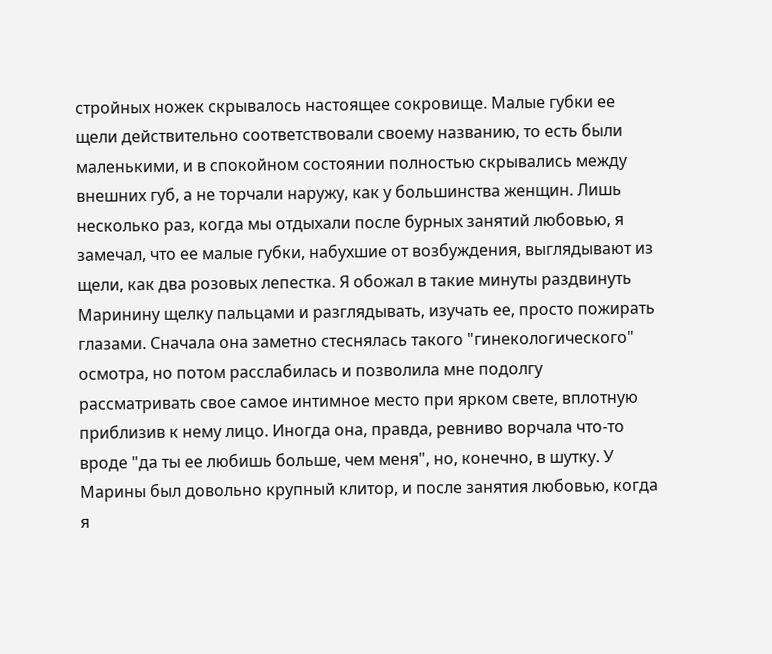стройных ножек скрывалось настоящее сокровище. Малые губки ее щели действительно соответствовали своему названию, то есть были маленькими, и в спокойном состоянии полностью скрывались между внешних губ, а не торчали наружу, как у большинства женщин. Лишь несколько раз, когда мы отдыхали после бурных занятий любовью, я замечал, что ее малые губки, набухшие от возбуждения, выглядывают из щели, как два розовых лепестка. Я обожал в такие минуты раздвинуть Маринину щелку пальцами и разглядывать, изучать ее, просто пожирать глазами. Сначала она заметно стеснялась такого "гинекологического" осмотра, но потом расслабилась и позволила мне подолгу рассматривать свое самое интимное место при ярком свете, вплотную приблизив к нему лицо. Иногда она, правда, ревниво ворчала что-то вроде "да ты ее любишь больше, чем меня", но, конечно, в шутку. У Марины был довольно крупный клитор, и после занятия любовью, когда я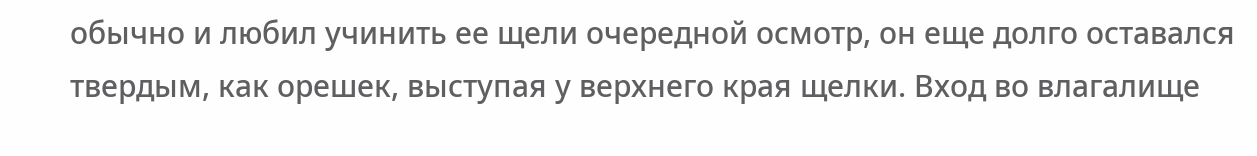обычно и любил учинить ее щели очередной осмотр, он еще долго оставался твердым, как орешек, выступая у верхнего края щелки. Вход во влагалище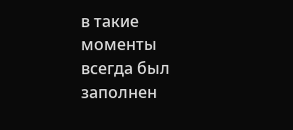в такие моменты всегда был заполнен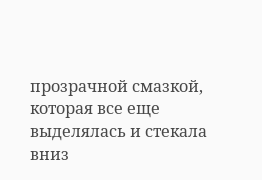прозрачной смазкой, которая все еще выделялась и стекала вниз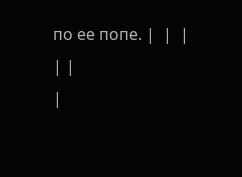по ее попе. |  |  |
| |
|